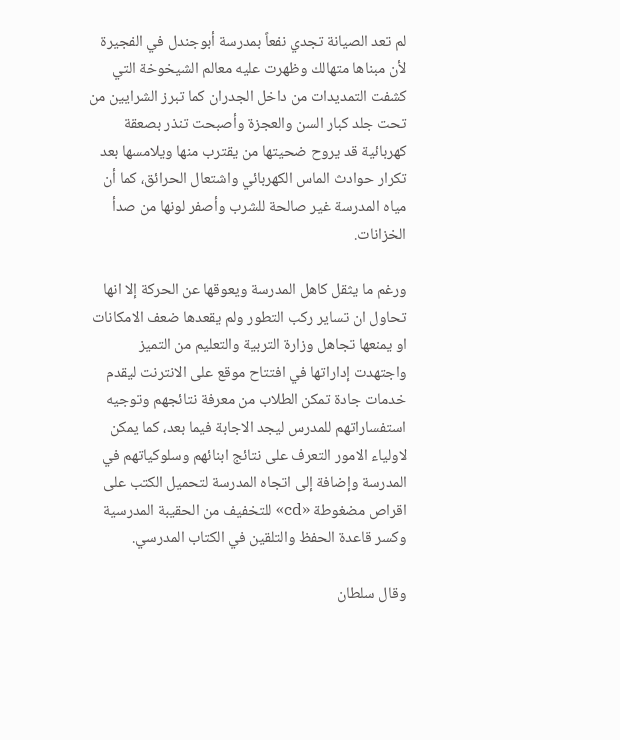لم تعد الصيانة تجدي نفعاً بمدرسة أبوجندل في الفجيرة لأن مبناها متهالك وظهرت عليه معالم الشيخوخة التي كشفت التمديدات من داخل الجدران كما تبرز الشرايين من تحت جلد كبار السن والعجزة وأصبحت تنذر بصعقة كهربائية قد يروح ضحيتها من يقترب منها ويلامسها بعد تكرار حوادث الماس الكهربائي واشتعال الحرائق، كما أن مياه المدرسة غير صالحة للشرب وأصفر لونها من صدأ الخزانات.

ورغم ما يثقل كاهل المدرسة ويعوقها عن الحركة إلا انها تحاول ان تساير ركب التطور ولم يقعدها ضعف الامكانات او يمنعها تجاهل وزارة التربية والتعليم من التميز واجتهدت إداراتها في افتتاح موقع على الانترنت ليقدم خدمات جادة تمكن الطلاب من معرفة نتائجهم وتوجيه استفساراتهم للمدرس ليجد الاجابة فيما بعد، كما يمكن لاولياء الامور التعرف على نتائج ابنائهم وسلوكياتهم في المدرسة وإضافة إلى اتجاه المدرسة لتحميل الكتب على اقراص مضغوطة «cd» للتخفيف من الحقيبة المدرسية وكسر قاعدة الحفظ والتلقين في الكتاب المدرسي.

وقال سلطان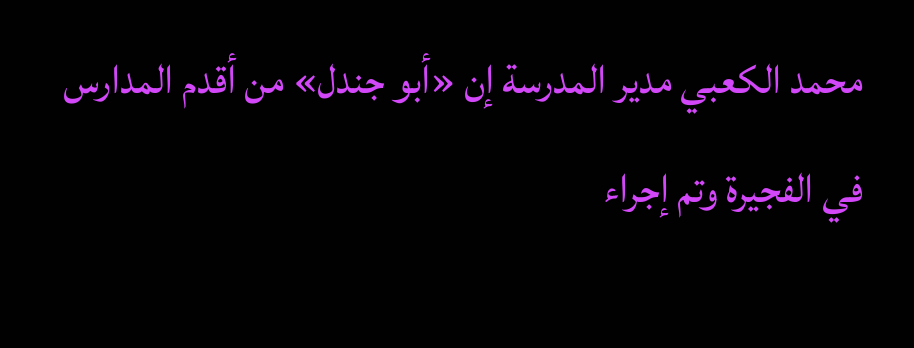محمد الكعبي مدير المدرسة إن «أبو جندل» من أقدم المدارس في الفجيرة وتم إجراء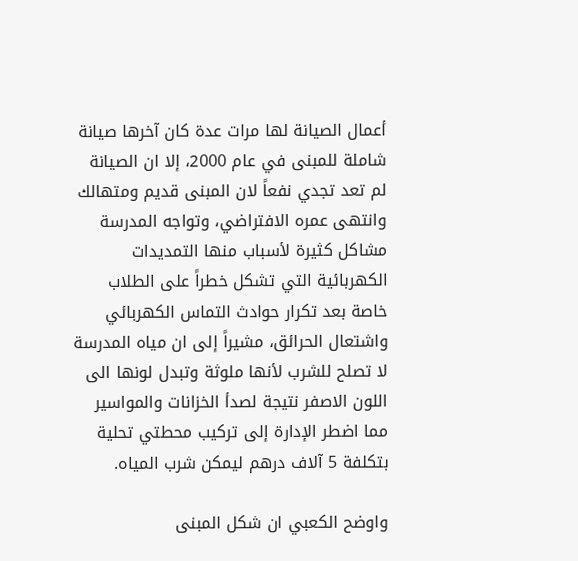أعمال الصيانة لها مرات عدة كان آخرها صيانة شاملة للمبنى في عام 2000، إلا ان الصيانة لم تعد تجدي نفعاً لان المبنى قديم ومتهالك وانتهى عمره الافتراضي، وتواجه المدرسة مشاكل كثيرة لأسباب منها التمديدات الكهربائية التي تشكل خطراً على الطلاب خاصة بعد تكرار حوادث التماس الكهربائي واشتعال الحرائق، مشيراً إلى ان مياه المدرسة لا تصلح للشرب لأنها ملوثة وتبدل لونها الى اللون الاصفر نتيجة لصدأ الخزانات والمواسير مما اضطر الإدارة إلى تركيب محطتي تحلية بتكلفة 5 آلاف درهم ليمكن شرب المياه.

واوضح الكعبي ان شكل المبنى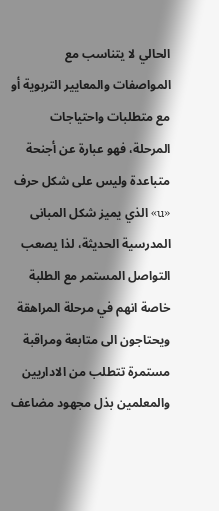الحالي لا يتناسب مع المواصفات والمعايير التربوية أو مع متطلبات واحتياجات المرحلة، فهو عبارة عن أجنحة متباعدة وليس على شكل حرف «u» الذي يميز شكل المبانى المدرسية الحديثة، لذا يصعب التواصل المستمر مع الطلبة خاصة انهم في مرحلة المراهقة ويحتاجون الى متابعة ومراقبة مستمرة تتطلب من الاداريين والمعلمين بذل مجهود مضاعف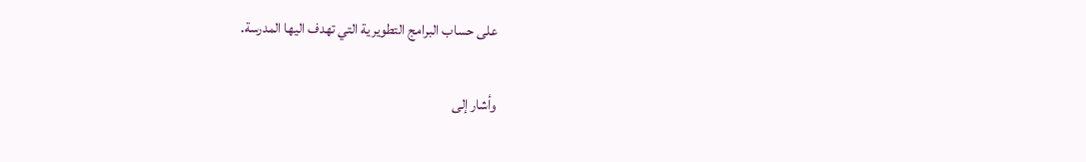على حساب البرامج التطويرية التي تهدف اليها المدرسة.

وأشار إلى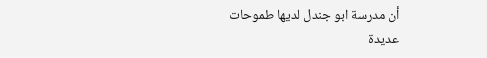أن مدرسة ابو جندل لديها طموحات عديدة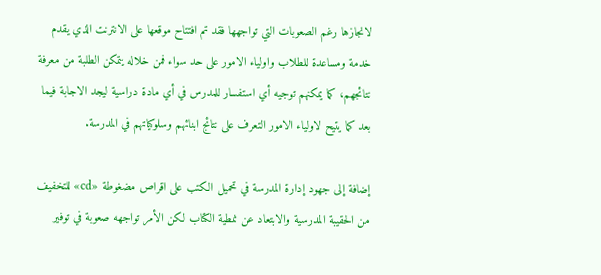لانجازها رغم الصعوبات التي تواجهها فقد تم افتتاح موقعها على الانترنت الذي يقدم خدمة ومساعدة للطلاب واولياء الامور على حد سواء فمن خلاله يتمكن الطلبة من معرفة نتائجهم، كما يمكنهم توجيه أي استفسار للمدرس في أي مادة دراسية ليجد الاجابة فيما بعد كما يتيح لاولياء الامور التعرف على نتائج ابنائهم وسلوكياتهم في المدرسة.

إضافة إلى جهود إدارة المدرسة في تحميل الكتب على اقراص مضغوطة «cd» للتخفيف من الحقيبة المدرسية والابتعاد عن نمطية الكتاب لكن الأمر تواجهه صعوبة في توفير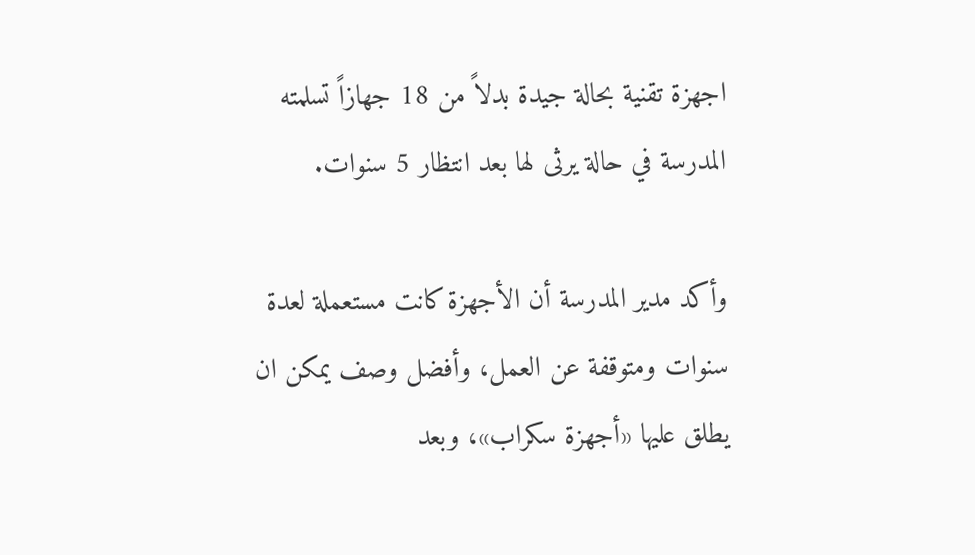اجهزة تقنية بحالة جيدة بدلاً من 18 جهازاً تسلمته المدرسة في حالة يرثى لها بعد انتظار 5 سنوات.

وأكد مدير المدرسة أن الأجهزة كانت مستعملة لعدة سنوات ومتوقفة عن العمل، وأفضل وصف يمكن ان يطلق عليها «أجهزة سكراب»، وبعد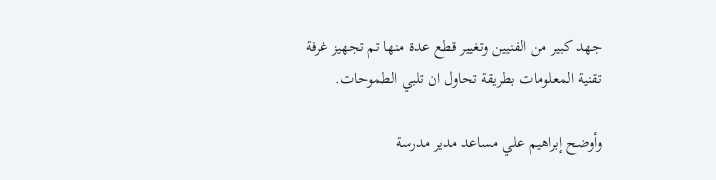جهد كبير من الفنيين وتغيير قطع عدة منها تم تجهيز غرفة تقنية المعلومات بطريقة تحاول ان تلبي الطموحات.

وأوضح إبراهيم علي مساعد مدير مدرسة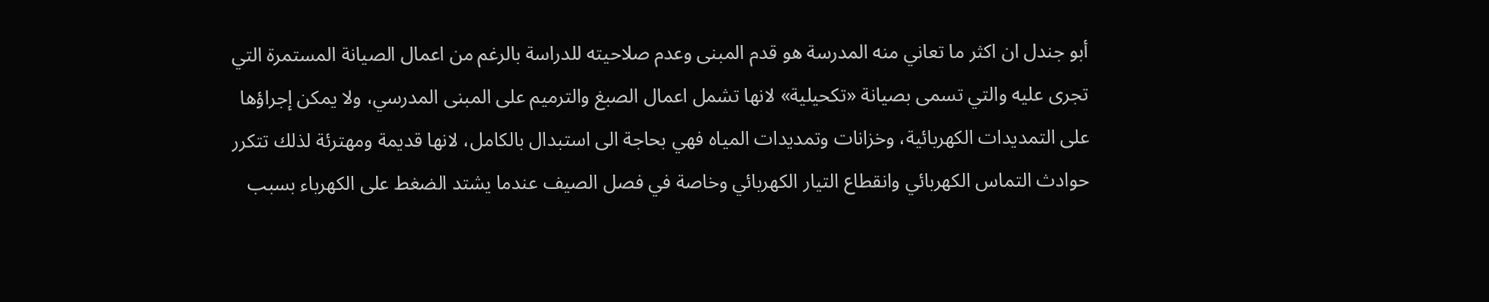أبو جندل ان اكثر ما تعاني منه المدرسة هو قدم المبنى وعدم صلاحيته للدراسة بالرغم من اعمال الصيانة المستمرة التي تجرى عليه والتي تسمى بصيانة «تكحيلية» لانها تشمل اعمال الصبغ والترميم على المبنى المدرسي، ولا يمكن إجراؤها على التمديدات الكهربائية، وخزانات وتمديدات المياه فهي بحاجة الى استبدال بالكامل، لانها قديمة ومهترئة لذلك تتكرر حوادث التماس الكهربائي وانقطاع التيار الكهربائي وخاصة في فصل الصيف عندما يشتد الضغط على الكهرباء بسبب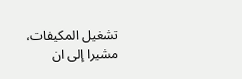تشغيل المكيفات، مشيرا إلى ان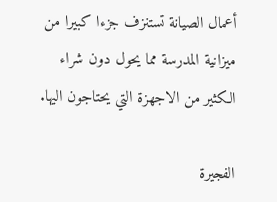أعمال الصيانة تستنزف جزءا كبيرا من ميزانية المدرسة مما يحول دون شراء الكثير من الاجهزة التي يحتاجون اليها.

الفجيرة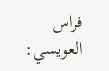فراس العويسي: